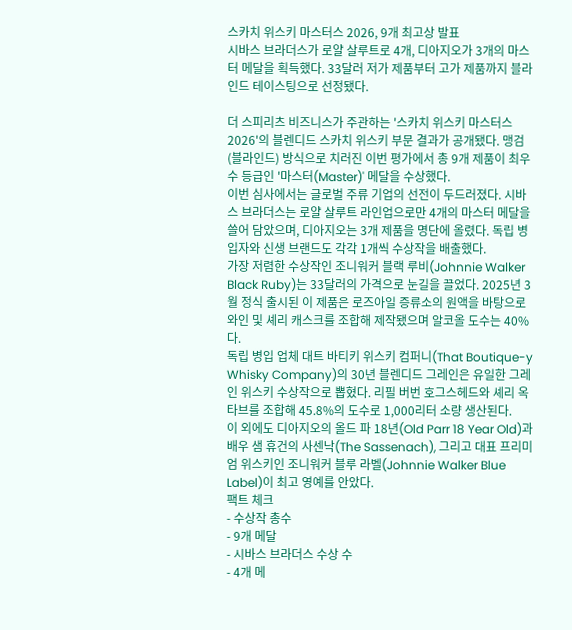스카치 위스키 마스터스 2026, 9개 최고상 발표
시바스 브라더스가 로얄 살루트로 4개, 디아지오가 3개의 마스터 메달을 획득했다. 33달러 저가 제품부터 고가 제품까지 블라인드 테이스팅으로 선정됐다.

더 스피리츠 비즈니스가 주관하는 '스카치 위스키 마스터스 2026'의 블렌디드 스카치 위스키 부문 결과가 공개됐다. 맹검(블라인드) 방식으로 치러진 이번 평가에서 총 9개 제품이 최우수 등급인 '마스터(Master)' 메달을 수상했다.
이번 심사에서는 글로벌 주류 기업의 선전이 두드러졌다. 시바스 브라더스는 로얄 살루트 라인업으로만 4개의 마스터 메달을 쓸어 담았으며, 디아지오는 3개 제품을 명단에 올렸다. 독립 병입자와 신생 브랜드도 각각 1개씩 수상작을 배출했다.
가장 저렴한 수상작인 조니워커 블랙 루비(Johnnie Walker Black Ruby)는 33달러의 가격으로 눈길을 끌었다. 2025년 3월 정식 출시된 이 제품은 로즈아일 증류소의 원액을 바탕으로 와인 및 셰리 캐스크를 조합해 제작됐으며 알코올 도수는 40%다.
독립 병입 업체 대트 바티키 위스키 컴퍼니(That Boutique-y Whisky Company)의 30년 블렌디드 그레인은 유일한 그레인 위스키 수상작으로 뽑혔다. 리필 버번 호그스헤드와 셰리 옥타브를 조합해 45.8%의 도수로 1,000리터 소량 생산된다.
이 외에도 디아지오의 올드 파 18년(Old Parr 18 Year Old)과 배우 샘 휴건의 사센낙(The Sassenach), 그리고 대표 프리미엄 위스키인 조니워커 블루 라벨(Johnnie Walker Blue Label)이 최고 영예를 안았다.
팩트 체크
- 수상작 총수
- 9개 메달
- 시바스 브라더스 수상 수
- 4개 메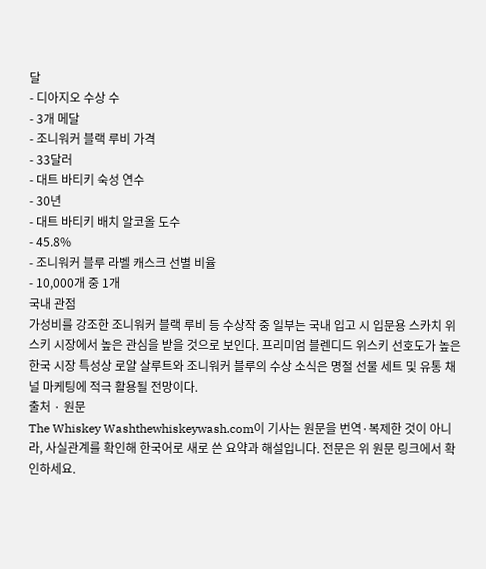달
- 디아지오 수상 수
- 3개 메달
- 조니워커 블랙 루비 가격
- 33달러
- 대트 바티키 숙성 연수
- 30년
- 대트 바티키 배치 알코올 도수
- 45.8%
- 조니워커 블루 라벨 캐스크 선별 비율
- 10,000개 중 1개
국내 관점
가성비를 강조한 조니워커 블랙 루비 등 수상작 중 일부는 국내 입고 시 입문용 스카치 위스키 시장에서 높은 관심을 받을 것으로 보인다. 프리미엄 블렌디드 위스키 선호도가 높은 한국 시장 특성상 로얄 살루트와 조니워커 블루의 수상 소식은 명절 선물 세트 및 유통 채널 마케팅에 적극 활용될 전망이다.
출처 · 원문
The Whiskey Washthewhiskeywash.com이 기사는 원문을 번역·복제한 것이 아니라, 사실관계를 확인해 한국어로 새로 쓴 요약과 해설입니다. 전문은 위 원문 링크에서 확인하세요.